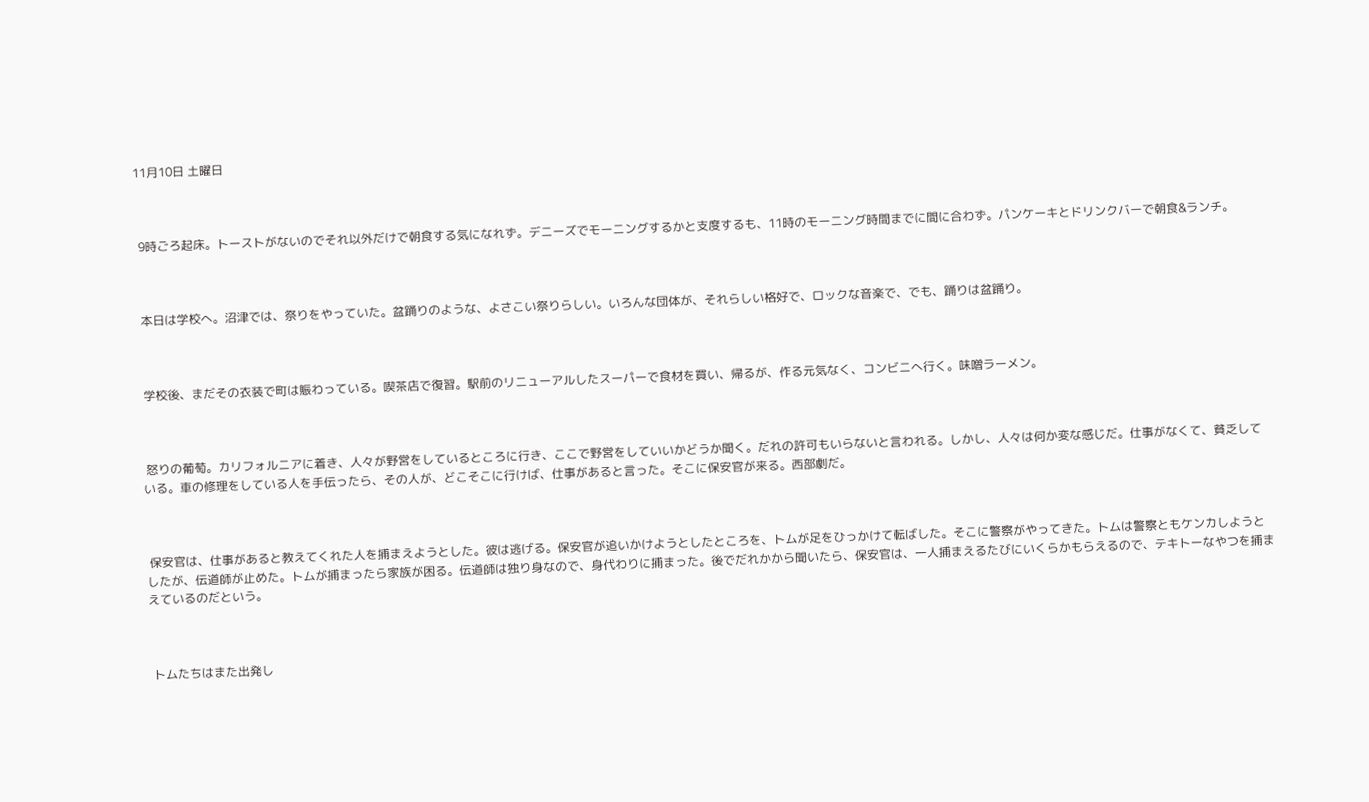11月10日 土曜日



 9時ごろ起床。トーストがないのでそれ以外だけで朝食する気になれず。デニーズでモーニングするかと支度するも、11時のモーニング時間までに間に合わず。パンケーキとドリンクバーで朝食&ランチ。



 本日は学校へ。沼津では、祭りをやっていた。盆踊りのような、よさこい祭りらしい。いろんな団体が、それらしい格好で、ロックな音楽で、でも、踊りは盆踊り。



 学校後、まだその衣装で町は賑わっている。喫茶店で復習。駅前のリニューアルしたスーパーで食材を買い、帰るが、作る元気なく、コンビニへ行く。味噌ラーメン。



 怒りの葡萄。カリフォルニアに着き、人々が野営をしているところに行き、ここで野営をしていいかどうか聞く。だれの許可もいらないと言われる。しかし、人々は何か変な感じだ。仕事がなくて、貧乏している。車の修理をしている人を手伝ったら、その人が、どこそこに行けば、仕事があると言った。そこに保安官が来る。西部劇だ。



 保安官は、仕事があると教えてくれた人を捕まえようとした。彼は逃げる。保安官が追いかけようとしたところを、トムが足をひっかけて転ばした。そこに警察がやってきた。トムは警察ともケンカしようとしたが、伝道師が止めた。トムが捕まったら家族が困る。伝道師は独り身なので、身代わりに捕まった。後でだれかから聞いたら、保安官は、一人捕まえるたびにいくらかもらえるので、テキトーなやつを捕まえているのだという。



 トムたちはまた出発し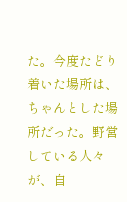た。今度たどり着いた場所は、ちゃんとした場所だった。野営している人々が、自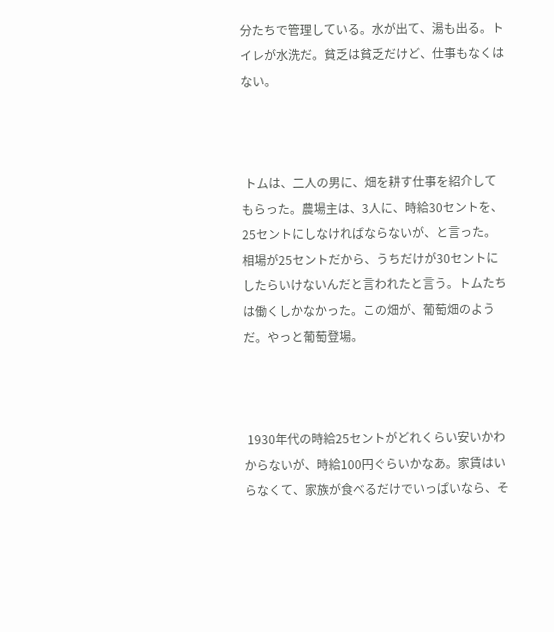分たちで管理している。水が出て、湯も出る。トイレが水洗だ。貧乏は貧乏だけど、仕事もなくはない。



 トムは、二人の男に、畑を耕す仕事を紹介してもらった。農場主は、3人に、時給30セントを、25セントにしなければならないが、と言った。相場が25セントだから、うちだけが30セントにしたらいけないんだと言われたと言う。トムたちは働くしかなかった。この畑が、葡萄畑のようだ。やっと葡萄登場。



 1930年代の時給25セントがどれくらい安いかわからないが、時給100円ぐらいかなあ。家賃はいらなくて、家族が食べるだけでいっぱいなら、そ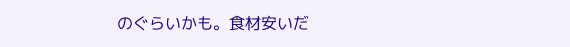のぐらいかも。食材安いだ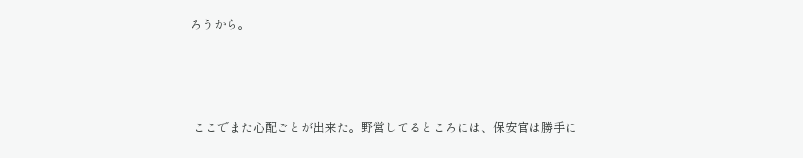ろうから。



 ここでまた心配ごとが出来た。野営してるところには、保安官は勝手に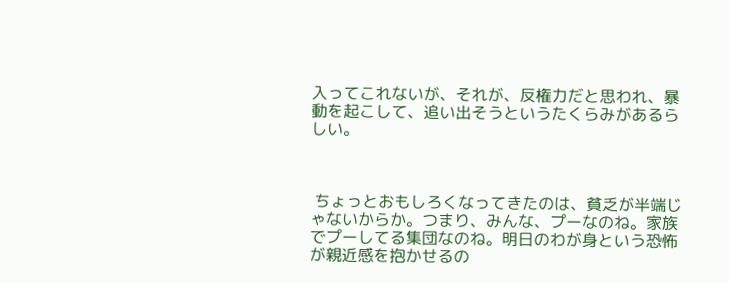入ってこれないが、それが、反権力だと思われ、暴動を起こして、追い出そうというたくらみがあるらしい。



 ちょっとおもしろくなってきたのは、貧乏が半端じゃないからか。つまり、みんな、プーなのね。家族でプーしてる集団なのね。明日のわが身という恐怖が親近感を抱かせるの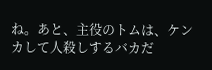ね。あと、主役のトムは、ケンカして人殺しするバカだ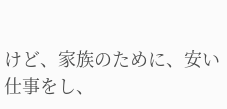けど、家族のために、安い仕事をし、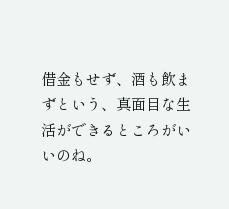借金もせず、酒も飲まずという、真面目な生活ができるところがいいのね。